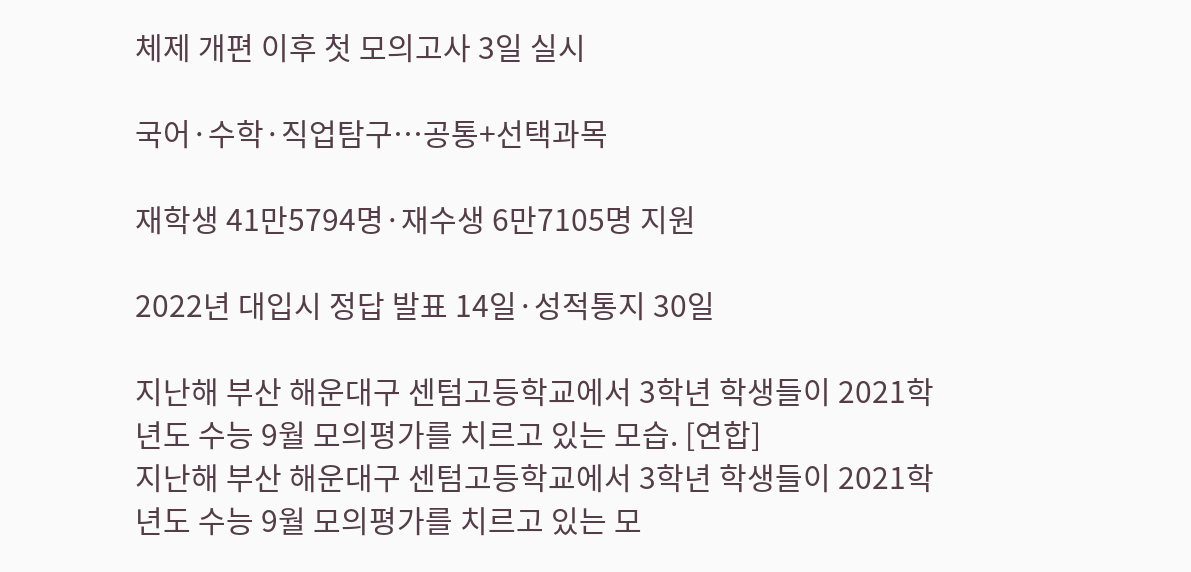체제 개편 이후 첫 모의고사 3일 실시

국어·수학·직업탐구…공통+선택과목

재학생 41만5794명·재수생 6만7105명 지원

2022년 대입시 정답 발표 14일·성적통지 30일

지난해 부산 해운대구 센텀고등학교에서 3학년 학생들이 2021학년도 수능 9월 모의평가를 치르고 있는 모습. [연합]
지난해 부산 해운대구 센텀고등학교에서 3학년 학생들이 2021학년도 수능 9월 모의평가를 치르고 있는 모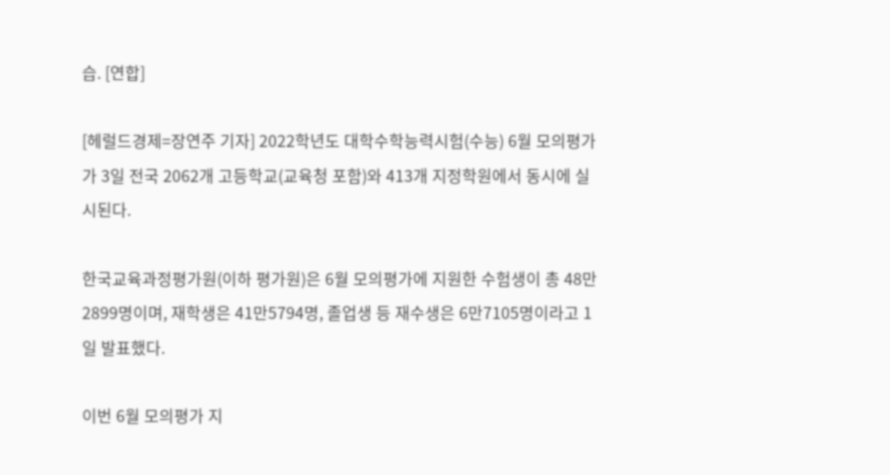습. [연합]

[헤럴드경제=장연주 기자] 2022학년도 대학수학능력시험(수능) 6월 모의평가가 3일 전국 2062개 고등학교(교육청 포함)와 413개 지정학원에서 동시에 실시된다.

한국교육과정평가원(이하 평가원)은 6월 모의평가에 지원한 수험생이 총 48만2899명이며, 재학생은 41만5794명, 졸업생 등 재수생은 6만7105명이라고 1일 발표했다.

이번 6월 모의평가 지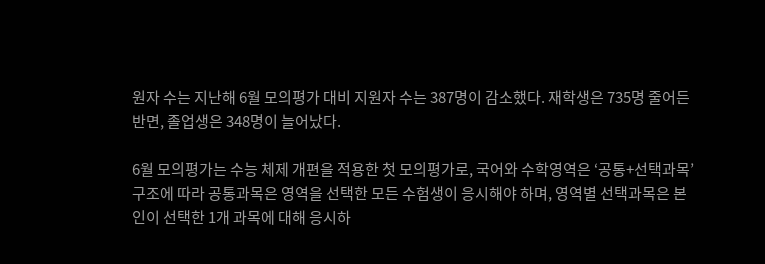원자 수는 지난해 6월 모의평가 대비 지원자 수는 387명이 감소했다. 재학생은 735명 줄어든 반면, 졸업생은 348명이 늘어났다.

6월 모의평가는 수능 체제 개편을 적용한 첫 모의평가로, 국어와 수학영역은 ‘공통+선택과목’ 구조에 따라 공통과목은 영역을 선택한 모든 수험생이 응시해야 하며, 영역별 선택과목은 본인이 선택한 1개 과목에 대해 응시하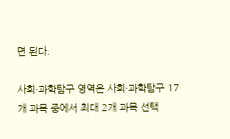면 된다.

사회·과학탐구 영역은 사회·과학탐구 17개 과목 중에서 최대 2개 과목 선택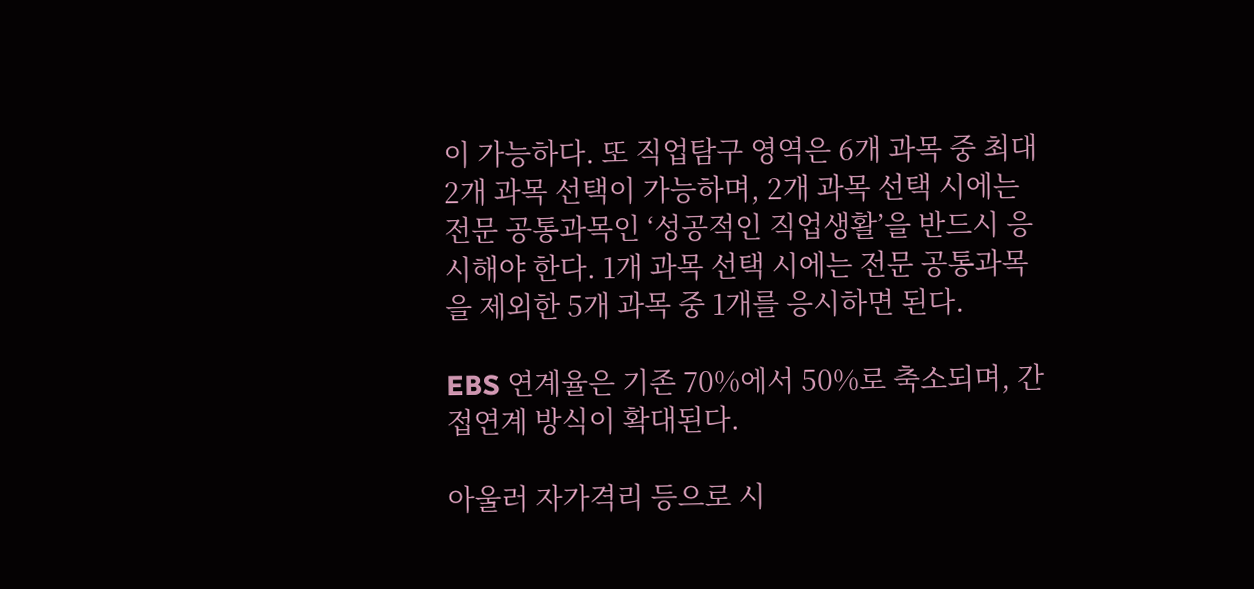이 가능하다. 또 직업탐구 영역은 6개 과목 중 최대 2개 과목 선택이 가능하며, 2개 과목 선택 시에는 전문 공통과목인 ‘성공적인 직업생활’을 반드시 응시해야 한다. 1개 과목 선택 시에는 전문 공통과목을 제외한 5개 과목 중 1개를 응시하면 된다.

EBS 연계율은 기존 70%에서 50%로 축소되며, 간접연계 방식이 확대된다.

아울러 자가격리 등으로 시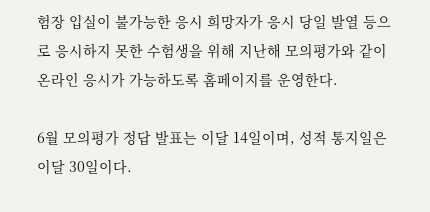험장 입실이 불가능한 응시 희망자가 응시 당일 발열 등으로 응시하지 못한 수험생을 위해 지난해 모의평가와 같이 온라인 응시가 가능하도록 홈페이지를 운영한다.

6월 모의평가 정답 발표는 이달 14일이며, 성적 통지일은 이달 30일이다.